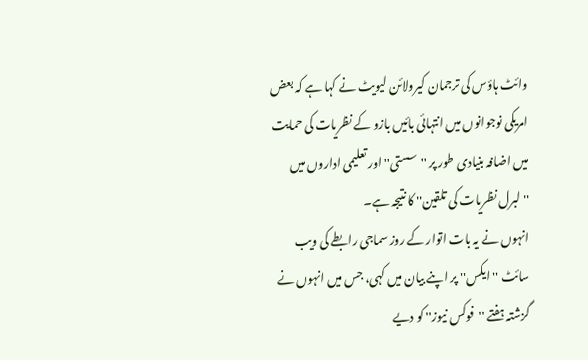وائٹ ہاؤس کی ترجمان کیرولائن لیویٹ نے کہا ہے کہ بعض امریکی نوجوانوں میں انتہائی بائیں بازو کے نظریات کی حمایت میں اضافہ بنیادی طور پر ''سستی'' اور تعلیمی اداروں میں ''لبرل نظریات کی تلقین'' کا نتیجہ ہے۔
انہوں نے یہ بات اتوار کے روز سماجی رابطے کی ویب سائٹ ''ایکس'' پر اپنے بیان میں کہی، جس میں انہوں نے گزشتہ ہفتے ''فوکس نیوز'' کو دیے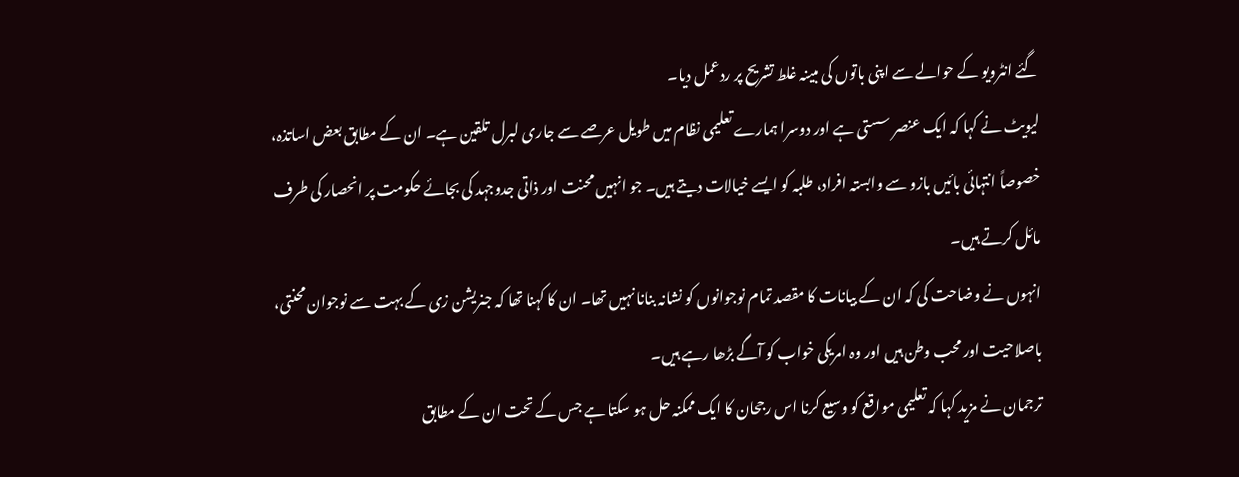گئے انٹرویو کے حوالے سے اپنی باتوں کی مبینہ غلط تشریح پر ردعمل دیا۔
لیویٹ نے کہا کہ ایک عنصر سستی ہے اور دوسرا ہمارے تعلیمی نظام میں طویل عرصے سے جاری لبرل تلقین ہے۔ ان کے مطابق بعض اساتذہ، خصوصاً انتہائی بائیں بازو سے وابستہ افراد، طلبہ کو ایسے خیالات دیتے ہیں۔ جو انہیں محنت اور ذاتی جدوجہد کی بجائے حکومت پر انحصار کی طرف مائل کرتے ہیں۔
انہوں نے وضاحت کی کہ ان کے بیانات کا مقصد تمام نوجوانوں کو نشانہ بنانا نہیں تھا۔ ان کا کہنا تھا کہ جنریشن زی کے بہت سے نوجوان محنتی، باصلاحیت اور محب وطن ہیں اور وہ امریکی خواب کو آگے بڑھا رہے ہیں۔
ترجمان نے مزید کہا کہ تعلیمی مواقع کو وسیع کرنا اس رجحان کا ایک ممکنہ حل ہو سکتا ہے جس کے تحت ان کے مطابق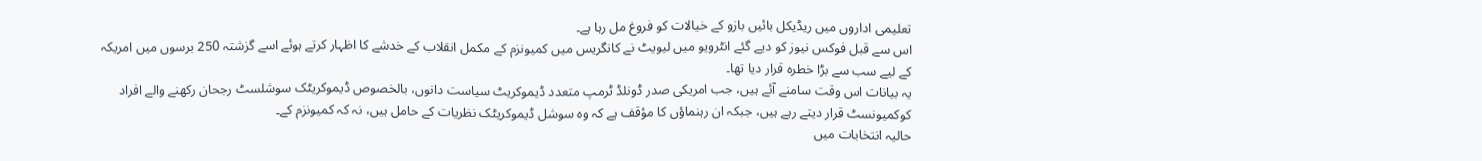تعلیمی اداروں میں ریڈیکل بائیں بازو کے خیالات کو فروغ مل رہا ہے۔
اس سے قبل فوکس نیوز کو دیے گئے انٹرویو میں لیویٹ نے کانگریس میں کمیونزم کے مکمل انقلاب کے خدشے کا اظہار کرتے ہوئے اسے گزشتہ 250 برسوں میں امریکہ کے لیے سب سے بڑا خطرہ قرار دیا تھا۔
یہ بیانات اس وقت سامنے آئے ہیں، جب امریکی صدر ڈونلڈ ٹرمپ متعدد ڈیموکریٹ سیاست دانوں، بالخصوص ڈیموکریٹک سوشلسٹ رجحان رکھنے والے افراد کوکمیونسٹ قرار دیتے رہے ہیں، جبکہ ان رہنماؤں کا مؤقف ہے کہ وہ سوشل ڈیموکریٹک نظریات کے حامل ہیں، نہ کہ کمیونزم کے۔
حالیہ انتخابات میں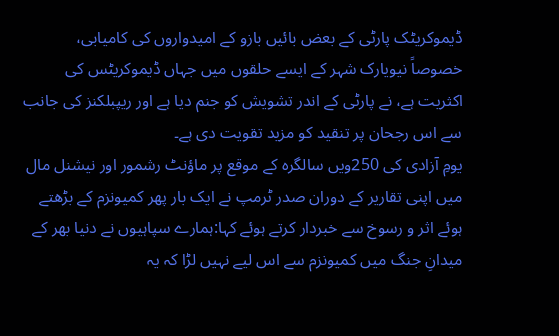ڈیموکریٹک پارٹی کے بعض بائیں بازو کے امیدواروں کی کامیابی، خصوصاً نیویارک شہر کے ایسے حلقوں میں جہاں ڈیموکریٹس کی اکثریت ہے، نے پارٹی کے اندر تشویش کو جنم دیا ہے اور ریپبلکنز کی جانب سے اس رجحان پر تنقید کو مزید تقویت دی ہے۔
یومِ آزادی کی 250ویں سالگرہ کے موقع پر ماؤنٹ رشمور اور نیشنل مال میں اپنی تقاریر کے دوران صدر ٹرمپ نے ایک بار پھر کمیونزم کے بڑھتے ہوئے اثر و رسوخ سے خبردار کرتے ہوئے کہا:ہمارے سپاہیوں نے دنیا بھر کے میدانِ جنگ میں کمیونزم سے اس لیے نہیں لڑا کہ یہ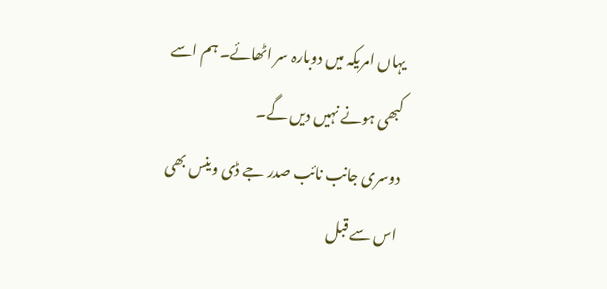یہاں امریکہ میں دوبارہ سر اٹھائے۔ ہم اسے کبھی ہونے نہیں دیں گے۔
دوسری جانب نائب صدر جے ڈی وینس بھی اس سے قبل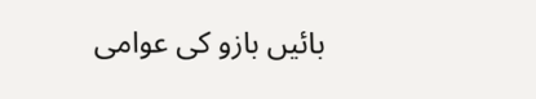بائیں بازو کی عوامی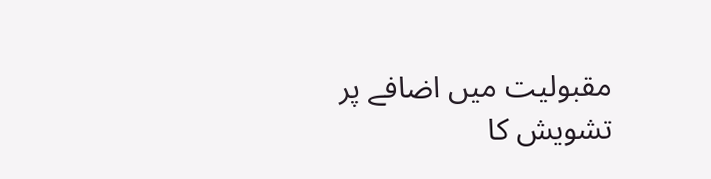مقبولیت میں اضافے پر تشویش کا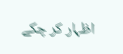اظہار کر چکے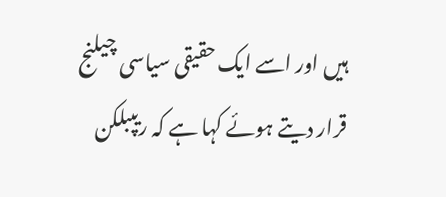ہیں اور اسے ایک حقیقی سیاسی چیلنج قرار دیتے ہوئے کہا ہے کہ ریپبلکن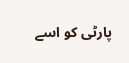پارٹی کو اسے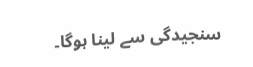سنجیدگی سے لینا ہوگا۔